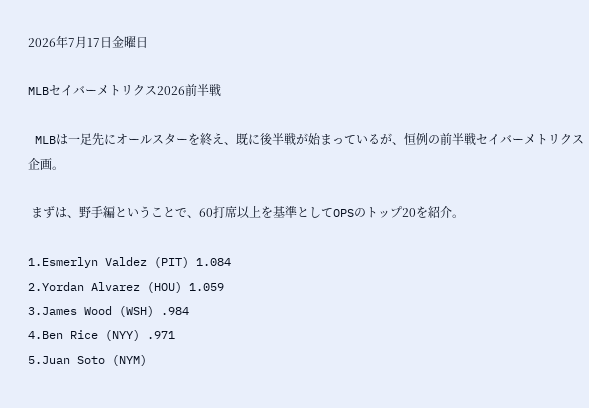2026年7月17日金曜日

MLBセイバーメトリクス2026前半戦

 MLBは一足先にオールスターを終え、既に後半戦が始まっているが、恒例の前半戦セイバーメトリクス企画。

 まずは、野手編ということで、60打席以上を基準としてOPSのトップ20を紹介。

1.Esmerlyn Valdez (PIT) 1.084
2.Yordan Alvarez (HOU) 1.059
3.James Wood (WSH) .984
4.Ben Rice (NYY) .971
5.Juan Soto (NYM)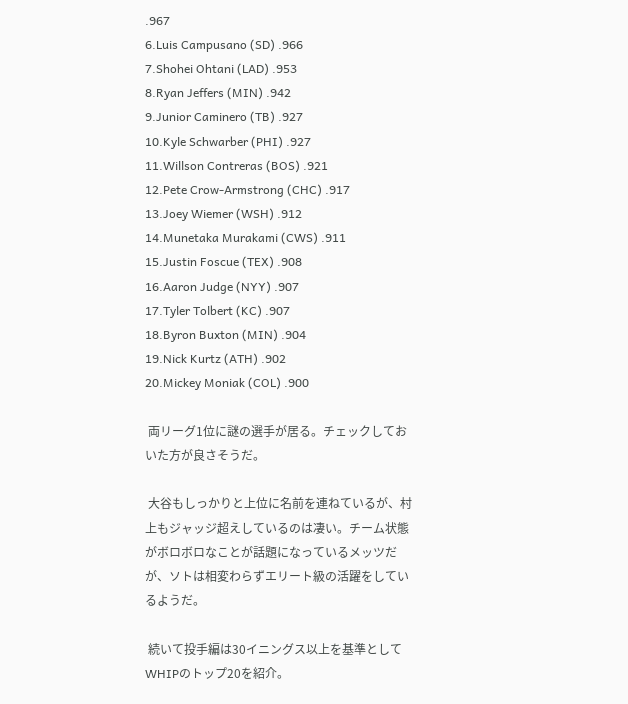.967
6.Luis Campusano (SD) .966
7.Shohei Ohtani (LAD) .953
8.Ryan Jeffers (MIN) .942
9.Junior Caminero (TB) .927
10.Kyle Schwarber (PHI) .927
11.Willson Contreras (BOS) .921
12.Pete Crow-Armstrong (CHC) .917
13.Joey Wiemer (WSH) .912
14.Munetaka Murakami (CWS) .911
15.Justin Foscue (TEX) .908
16.Aaron Judge (NYY) .907
17.Tyler Tolbert (KC) .907
18.Byron Buxton (MIN) .904
19.Nick Kurtz (ATH) .902
20.Mickey Moniak (COL) .900

 両リーグ1位に謎の選手が居る。チェックしておいた方が良さそうだ。

 大谷もしっかりと上位に名前を連ねているが、村上もジャッジ超えしているのは凄い。チーム状態がボロボロなことが話題になっているメッツだが、ソトは相変わらずエリート級の活躍をしているようだ。

 続いて投手編は30イニングス以上を基準としてWHIPのトップ20を紹介。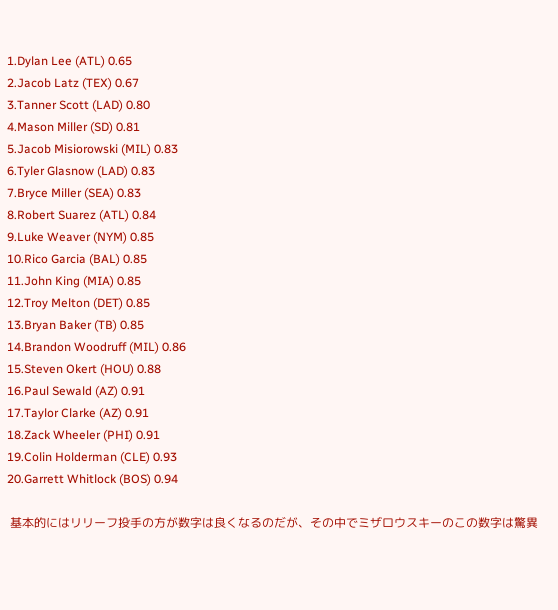1.Dylan Lee (ATL) 0.65
2.Jacob Latz (TEX) 0.67
3.Tanner Scott (LAD) 0.80
4.Mason Miller (SD) 0.81
5.Jacob Misiorowski (MIL) 0.83
6.Tyler Glasnow (LAD) 0.83
7.Bryce Miller (SEA) 0.83
8.Robert Suarez (ATL) 0.84
9.Luke Weaver (NYM) 0.85
10.Rico Garcia (BAL) 0.85
11.John King (MIA) 0.85
12.Troy Melton (DET) 0.85
13.Bryan Baker (TB) 0.85
14.Brandon Woodruff (MIL) 0.86
15.Steven Okert (HOU) 0.88
16.Paul Sewald (AZ) 0.91
17.Taylor Clarke (AZ) 0.91
18.Zack Wheeler (PHI) 0.91
19.Colin Holderman (CLE) 0.93
20.Garrett Whitlock (BOS) 0.94

 基本的にはリリーフ投手の方が数字は良くなるのだが、その中でミザロウスキーのこの数字は驚異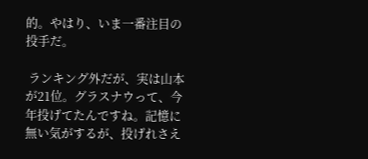的。やはり、いま一番注目の投手だ。

 ランキング外だが、実は山本が21位。グラスナウって、今年投げてたんですね。記憶に無い気がするが、投げれさえ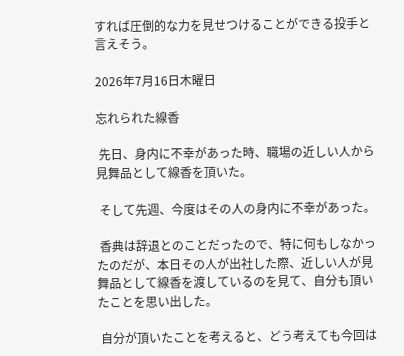すれば圧倒的な力を見せつけることができる投手と言えそう。

2026年7月16日木曜日

忘れられた線香

 先日、身内に不幸があった時、職場の近しい人から見舞品として線香を頂いた。

 そして先週、今度はその人の身内に不幸があった。

 香典は辞退とのことだったので、特に何もしなかったのだが、本日その人が出社した際、近しい人が見舞品として線香を渡しているのを見て、自分も頂いたことを思い出した。

 自分が頂いたことを考えると、どう考えても今回は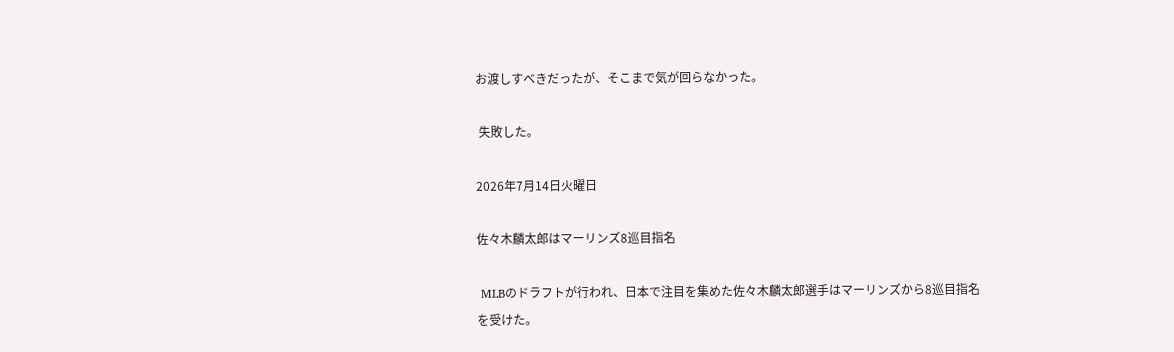お渡しすべきだったが、そこまで気が回らなかった。

 失敗した。

2026年7月14日火曜日

佐々木麟太郎はマーリンズ8巡目指名

 MLBのドラフトが行われ、日本で注目を集めた佐々木麟太郎選手はマーリンズから8巡目指名を受けた。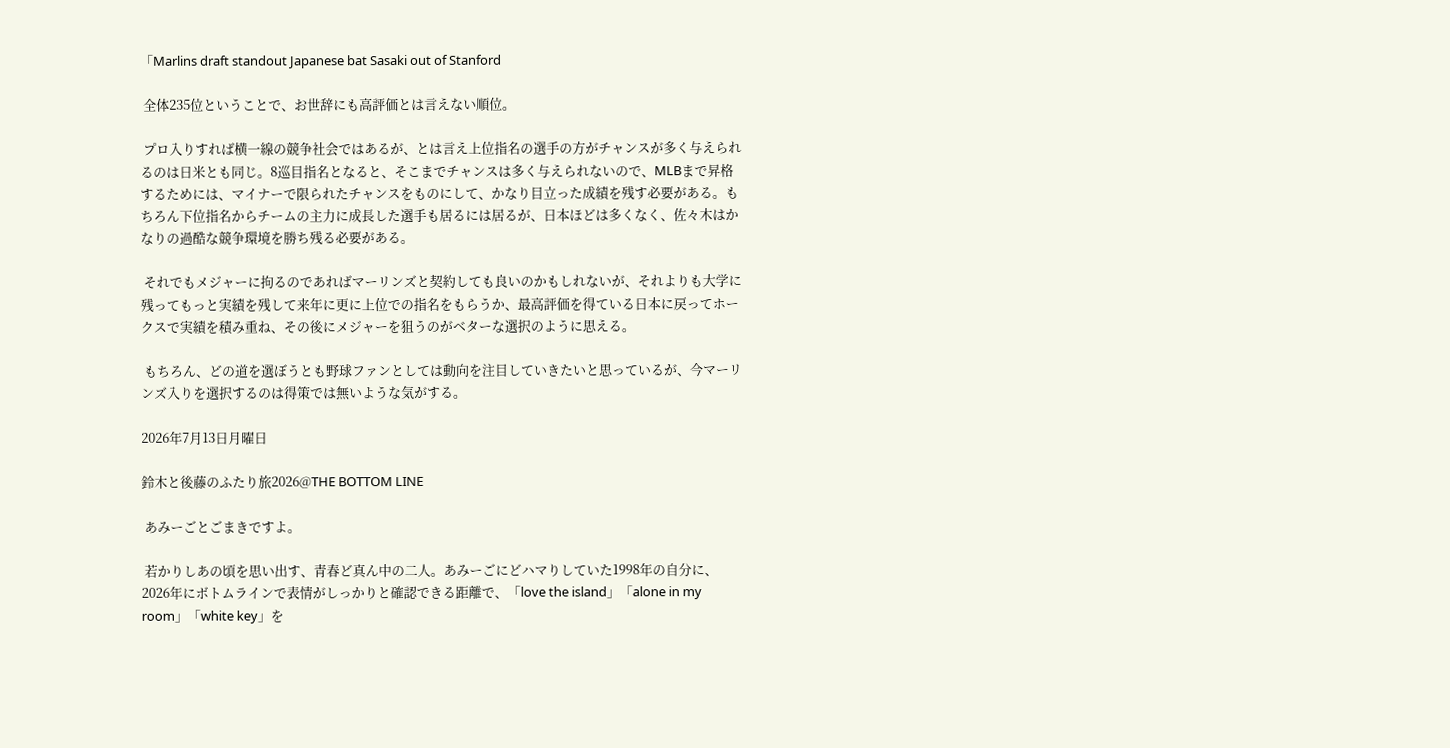「Marlins draft standout Japanese bat Sasaki out of Stanford

 全体235位ということで、お世辞にも高評価とは言えない順位。

 プロ入りすれば横一線の競争社会ではあるが、とは言え上位指名の選手の方がチャンスが多く与えられるのは日米とも同じ。8巡目指名となると、そこまでチャンスは多く与えられないので、MLBまで昇格するためには、マイナーで限られたチャンスをものにして、かなり目立った成績を残す必要がある。もちろん下位指名からチームの主力に成長した選手も居るには居るが、日本ほどは多くなく、佐々木はかなりの過酷な競争環境を勝ち残る必要がある。

 それでもメジャーに拘るのであればマーリンズと契約しても良いのかもしれないが、それよりも大学に残ってもっと実績を残して来年に更に上位での指名をもらうか、最高評価を得ている日本に戻ってホークスで実績を積み重ね、その後にメジャーを狙うのがベターな選択のように思える。

 もちろん、どの道を選ぼうとも野球ファンとしては動向を注目していきたいと思っているが、今マーリンズ入りを選択するのは得策では無いような気がする。

2026年7月13日月曜日

鈴木と後藤のふたり旅2026@THE BOTTOM LINE

 あみーごとごまきですよ。

 若かりしあの頃を思い出す、青春ど真ん中の二人。あみーごにどハマりしていた1998年の自分に、2026年にボトムラインで表情がしっかりと確認できる距離で、「love the island」「alone in my room」「white key」を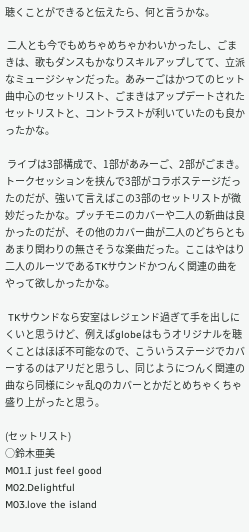聴くことができると伝えたら、何と言うかな。

 二人とも今でもめちゃめちゃかわいかったし、ごまきは、歌もダンスもかなりスキルアップしてて、立派なミュージシャンだった。あみーごはかつてのヒット曲中心のセットリスト、ごまきはアップデートされたセットリストと、コントラストが利いていたのも良かったかな。

 ライブは3部構成で、1部があみーご、2部がごまき。トークセッションを挟んで3部がコラボステージだったのだが、強いて言えばこの3部のセットリストが微妙だったかな。プッチモニのカバーや二人の新曲は良かったのだが、その他のカバー曲が二人のどちらともあまり関わりの無さそうな楽曲だった。ここはやはり二人のルーツであるTKサウンドかつんく関連の曲をやって欲しかったかな。

 TKサウンドなら安室はレジェンド過ぎて手を出しにくいと思うけど、例えばglobeはもうオリジナルを聴くことはほぼ不可能なので、こういうステージでカバーするのはアリだと思うし、同じようにつんく関連の曲なら同様にシャ乱Qのカバーとかだとめちゃくちゃ盛り上がったと思う。

(セットリスト)
○鈴木亜美
M01.I just feel good
M02.Delightful
M03.love the island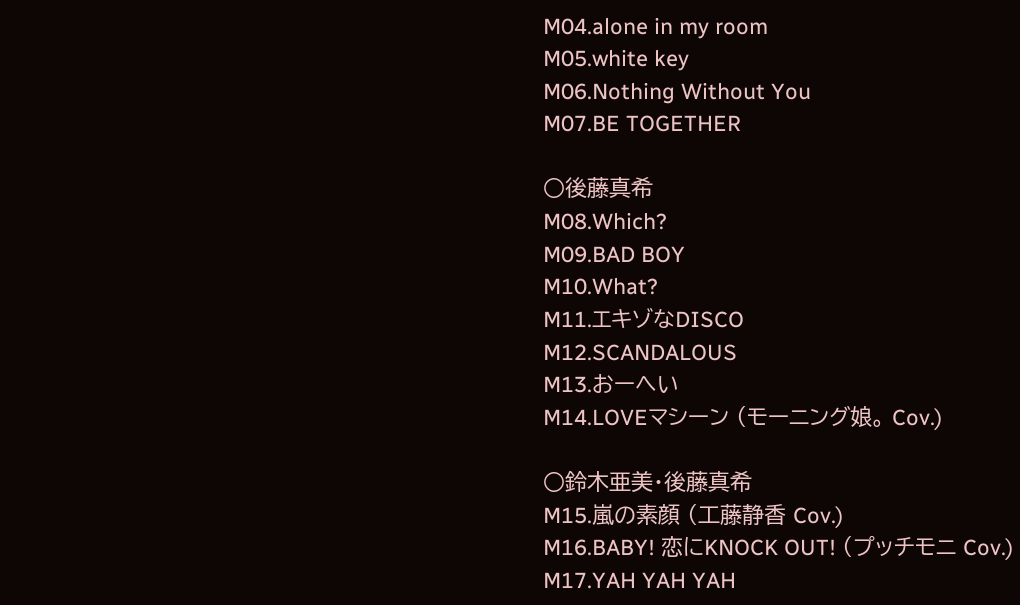M04.alone in my room
M05.white key
M06.Nothing Without You
M07.BE TOGETHER

○後藤真希
M08.Which?
M09.BAD BOY
M10.What?
M11.エキゾなDISCO
M12.SCANDALOUS
M13.おーへい
M14.LOVEマシーン (モーニング娘。 Cov.)

○鈴木亜美・後藤真希
M15.嵐の素顔 (工藤静香 Cov.)
M16.BABY! 恋にKNOCK OUT! (プッチモニ Cov.)
M17.YAH YAH YAH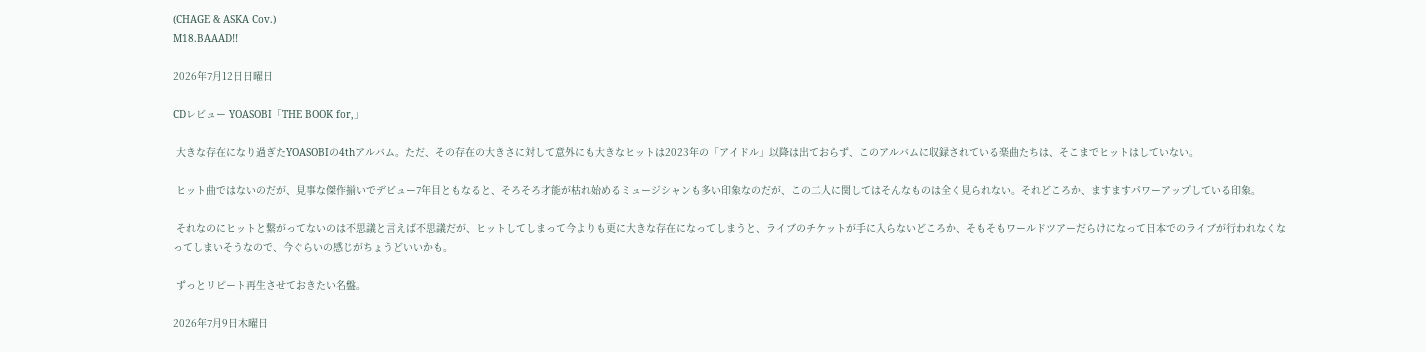(CHAGE & ASKA Cov.)
M18.BAAAD!!

2026年7月12日日曜日

CDレビュー YOASOBI「THE BOOK for,」

 大きな存在になり過ぎたYOASOBIの4thアルバム。ただ、その存在の大きさに対して意外にも大きなヒットは2023年の「アイドル」以降は出ておらず、このアルバムに収録されている楽曲たちは、そこまでヒットはしていない。

 ヒット曲ではないのだが、見事な傑作揃いでデビュー7年目ともなると、そろそろ才能が枯れ始めるミュージシャンも多い印象なのだが、この二人に関してはそんなものは全く見られない。それどころか、ますますパワーアップしている印象。

 それなのにヒットと繋がってないのは不思議と言えば不思議だが、ヒットしてしまって今よりも更に大きな存在になってしまうと、ライブのチケットが手に入らないどころか、そもそもワールドツアーだらけになって日本でのライブが行われなくなってしまいそうなので、今ぐらいの感じがちょうどいいかも。

 ずっとリピート再生させておきたい名盤。

2026年7月9日木曜日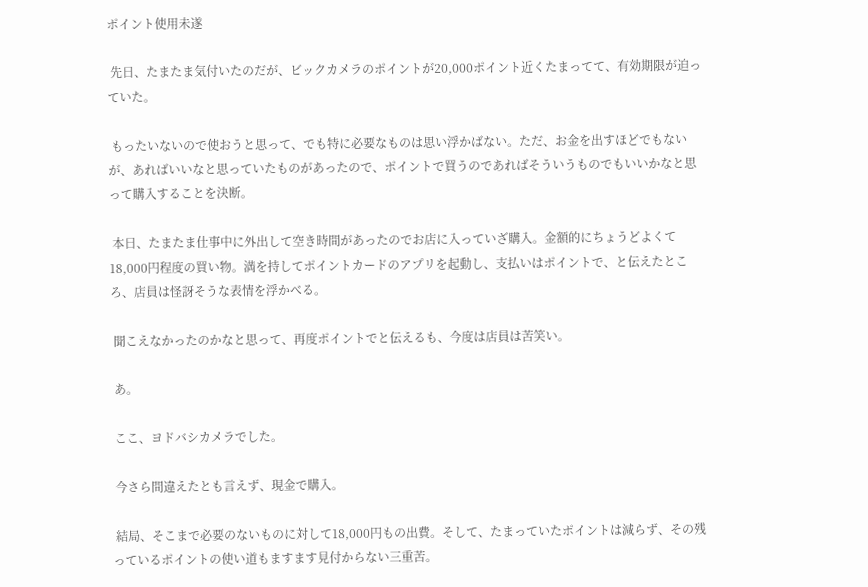ポイント使用未遂

 先日、たまたま気付いたのだが、ビックカメラのポイントが20,000ポイント近くたまってて、有効期限が迫っていた。

 もったいないので使おうと思って、でも特に必要なものは思い浮かばない。ただ、お金を出すほどでもないが、あればいいなと思っていたものがあったので、ポイントで買うのであればそういうものでもいいかなと思って購入することを決断。

 本日、たまたま仕事中に外出して空き時間があったのでお店に入っていざ購入。金額的にちょうどよくて18,000円程度の買い物。満を持してポイントカードのアプリを起動し、支払いはポイントで、と伝えたところ、店員は怪訝そうな表情を浮かべる。

 聞こえなかったのかなと思って、再度ポイントでと伝えるも、今度は店員は苦笑い。

 あ。

 ここ、ヨドバシカメラでした。

 今さら間違えたとも言えず、現金で購入。

 結局、そこまで必要のないものに対して18,000円もの出費。そして、たまっていたポイントは減らず、その残っているポイントの使い道もますます見付からない三重苦。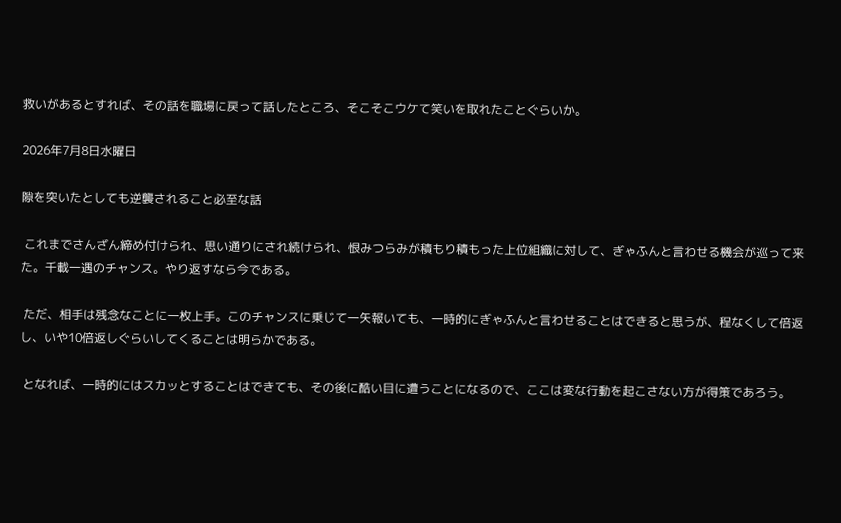救いがあるとすれば、その話を職場に戻って話したところ、そこそこウケて笑いを取れたことぐらいか。

2026年7月8日水曜日

隙を突いたとしても逆襲されること必至な話

 これまでさんざん締め付けられ、思い通りにされ続けられ、恨みつらみが積もり積もった上位組織に対して、ぎゃふんと言わせる機会が巡って来た。千載一遇のチャンス。やり返すなら今である。

 ただ、相手は残念なことに一枚上手。このチャンスに乗じて一矢報いても、一時的にぎゃふんと言わせることはできると思うが、程なくして倍返し、いや10倍返しぐらいしてくることは明らかである。

 となれば、一時的にはスカッとすることはできても、その後に酷い目に遭うことになるので、ここは変な行動を起こさない方が得策であろう。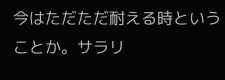今はただただ耐える時ということか。サラリ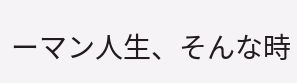ーマン人生、そんな時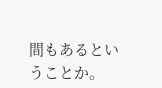間もあるということか。